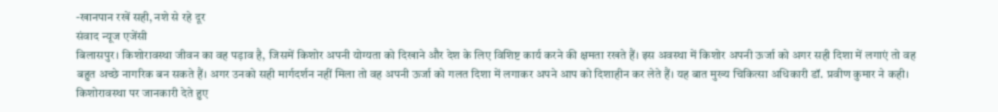-खानपान रखें सही, नशे से रहे दूर
संवाद न्यूज एजेंसी
बिलासपुर। किशोरावस्था जीवन का वह पड़ाव है, जिसमें किशोर अपनी योग्यता को दिखाने और देश के लिए विशिष्ट कार्य करने की क्षमता रखते हैं। इस अवस्था में किशोर अपनी ऊर्जा को अगर सही दिशा में लगाएं तो वह बहुत अच्छे नागरिक बन सकते हैं। अगर उनको सही मार्गदर्शन नहीं मिला तो वह अपनी ऊर्जा को गलत दिशा में लगाकर अपने आप को दिशाहीन कर लेते हैं। यह बात मुख्य चिकित्सा अधिकारी डॉ. प्रवीण कुमार ने कही।
किशोरावस्था पर जानकारी देते हुए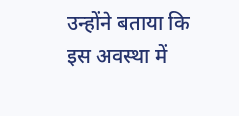उन्होंने बताया कि इस अवस्था में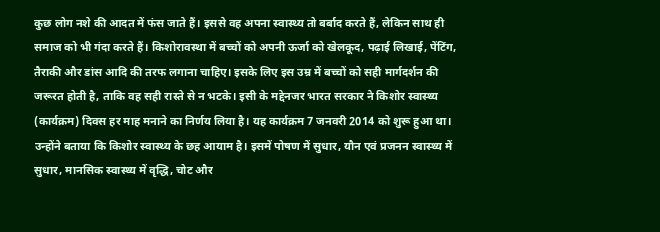कुछ लोग नशे की आदत में फंस जाते हैं। इससे वह अपना स्वास्थ्य तो बर्बाद करते हैं, लेकिन साथ ही समाज को भी गंदा करते हैं। किशोरावस्था में बच्चों को अपनी ऊर्जा को खेलकूद, पढ़ाई लिखाई, पेंटिंग, तैराकी और डांस आदि की तरफ लगाना चाहिए। इसके लिए इस उम्र में बच्चों को सही मार्गदर्शन की जरूरत होती है, ताकि वह सही रास्ते से न भटके। इसी के मद्देनजर भारत सरकार ने किशोर स्वास्थ्य (कार्यक्रम) दिवस हर माह मनाने का निर्णय लिया है। यह कार्यक्रम 7 जनवरी 2014 को शुरू हुआ था। उन्होंने बताया कि किशोर स्वास्थ्य के छह आयाम है। इसमें पोषण में सुधार, यौन एवं प्रजनन स्वास्थ्य में सुधार, मानसिक स्वास्थ्य में वृद्धि, चोट और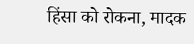हिंसा को रोकना, मादक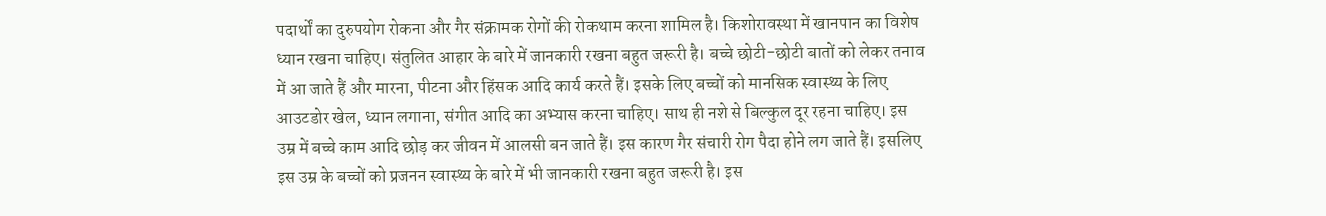पदार्थों का दुरुपयोग रोकना और गैर संक्रामक रोगों की रोकथाम करना शामिल है। किशोरावस्था में खानपान का विशेष ध्यान रखना चाहिए। संतुलित आहार के बारे में जानकारी रखना बहुत जरूरी है। बच्चे छोटी-छोटी बातों को लेकर तनाव में आ जाते हैं और मारना, पीटना और हिंसक आदि कार्य करते हैं। इसके लिए बच्चों को मानसिक स्वास्थ्य के लिए आउटडोर खेल, ध्यान लगाना, संगीत आदि का अभ्यास करना चाहिए। साथ ही नशे से बिल्कुल दूर रहना चाहिए। इस उम्र में बच्चे काम आदि छोड़ कर जीवन में आलसी बन जाते हैं। इस कारण गैर संचारी रोग पैदा होने लग जाते हैं। इसलिए इस उम्र के बच्चों को प्रजनन स्वास्थ्य के बारे में भी जानकारी रखना बहुत जरूरी है। इस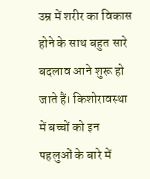उम्र में शरीर का विकास होने के साथ बहुत सारे बदलाव आने शुरू हो जाते हैं। किशोरावस्था में बच्चों को इन पहलुओं के बारे में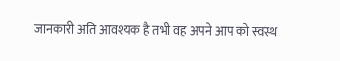जानकारी अति आवश्यक है तभी वह अपने आप को स्वस्थ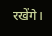रखेंगे।